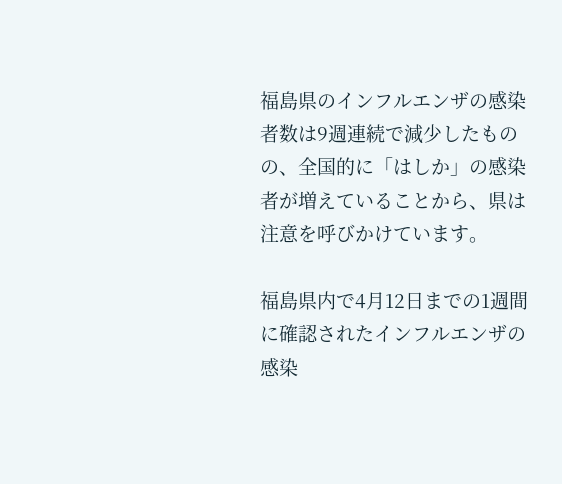福島県のインフルエンザの感染者数は9週連続で減少したものの、全国的に「はしか」の感染者が増えていることから、県は注意を呼びかけています。

福島県内で4月12日までの1週間に確認されたインフルエンザの感染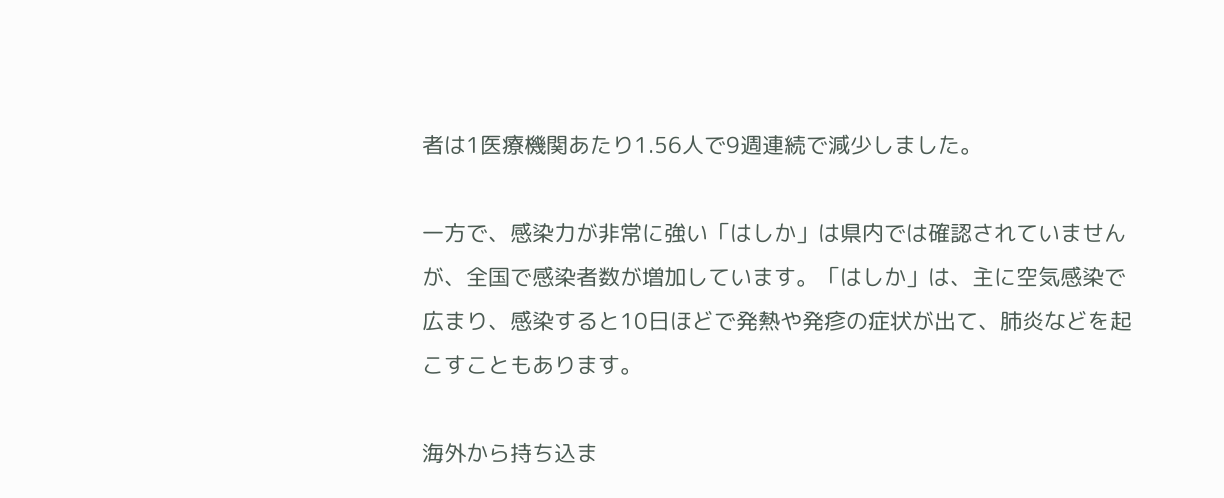者は1医療機関あたり1.56人で9週連続で減少しました。

一方で、感染力が非常に強い「はしか」は県内では確認されていませんが、全国で感染者数が増加しています。「はしか」は、主に空気感染で広まり、感染すると10日ほどで発熱や発疹の症状が出て、肺炎などを起こすこともあります。

海外から持ち込ま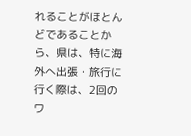れることがほとんどであることから、県は、特に海外へ出張・旅行に行く際は、2回のワ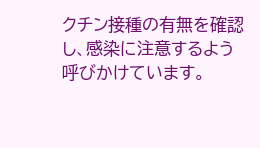クチン接種の有無を確認し、感染に注意するよう呼びかけています。